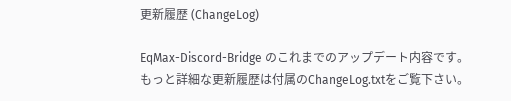更新履歴 (ChangeLog)

EqMax-Discord-Bridge のこれまでのアップデート内容です。
もっと詳細な更新履歴は付属のChangeLog.txtをご覧下さい。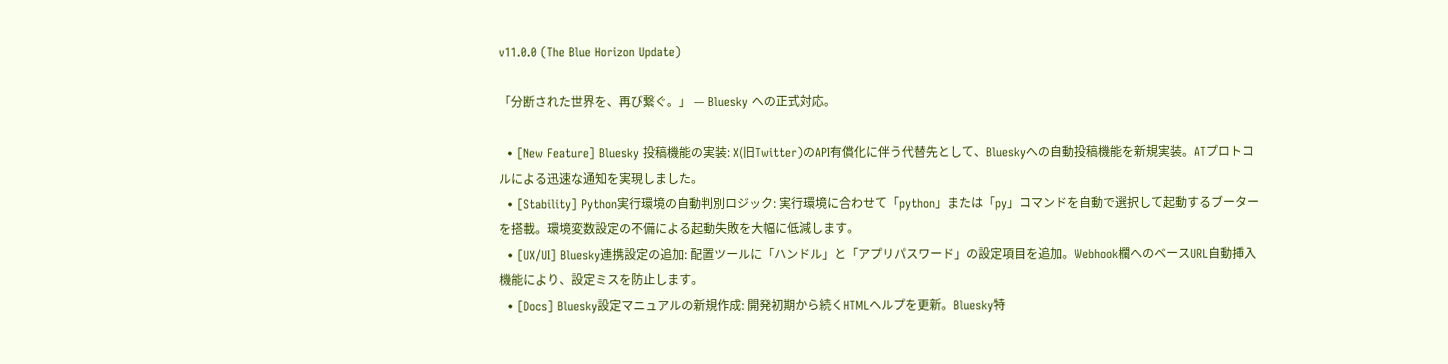v11.0.0 (The Blue Horizon Update)

「分断された世界を、再び繋ぐ。」 — Bluesky への正式対応。

  • [New Feature] Bluesky 投稿機能の実装: X(旧Twitter)のAPI有償化に伴う代替先として、Blueskyへの自動投稿機能を新規実装。ATプロトコルによる迅速な通知を実現しました。
  • [Stability] Python実行環境の自動判別ロジック: 実行環境に合わせて「python」または「py」コマンドを自動で選択して起動するブーターを搭載。環境変数設定の不備による起動失敗を大幅に低減します。
  • [UX/UI] Bluesky連携設定の追加: 配置ツールに「ハンドル」と「アプリパスワード」の設定項目を追加。Webhook欄へのベースURL自動挿入機能により、設定ミスを防止します。
  • [Docs] Bluesky設定マニュアルの新規作成: 開発初期から続くHTMLヘルプを更新。Bluesky特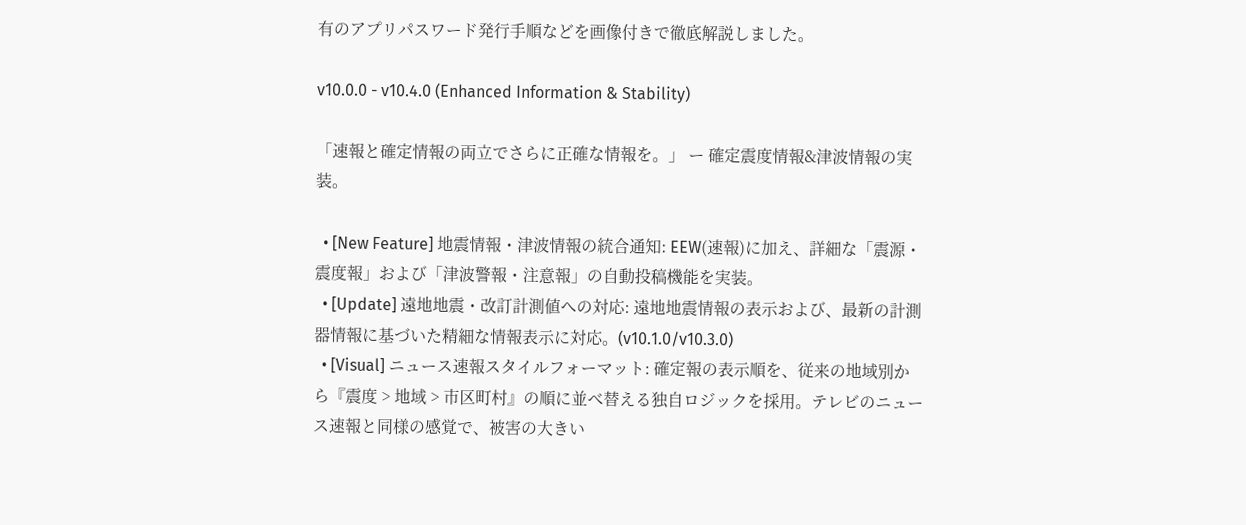有のアプリパスワード発行手順などを画像付きで徹底解説しました。

v10.0.0 - v10.4.0 (Enhanced Information & Stability)

「速報と確定情報の両立でさらに正確な情報を。」 ー 確定震度情報&津波情報の実装。

  • [New Feature] 地震情報・津波情報の統合通知: EEW(速報)に加え、詳細な「震源・震度報」および「津波警報・注意報」の自動投稿機能を実装。
  • [Update] 遠地地震・改訂計測値への対応: 遠地地震情報の表示および、最新の計測器情報に基づいた精細な情報表示に対応。(v10.1.0/v10.3.0)
  • [Visual] ニュース速報スタイルフォーマット: 確定報の表示順を、従来の地域別から『震度 > 地域 > 市区町村』の順に並べ替える独自ロジックを採用。テレビのニュース速報と同様の感覚で、被害の大きい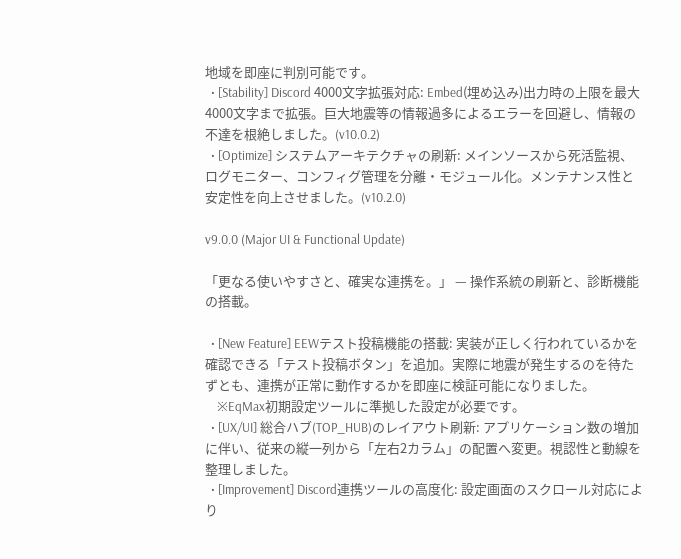地域を即座に判別可能です。
  • [Stability] Discord 4000文字拡張対応: Embed(埋め込み)出力時の上限を最大4000文字まで拡張。巨大地震等の情報過多によるエラーを回避し、情報の不達を根絶しました。(v10.0.2)
  • [Optimize] システムアーキテクチャの刷新: メインソースから死活監視、ログモニター、コンフィグ管理を分離・モジュール化。メンテナンス性と安定性を向上させました。(v10.2.0)

v9.0.0 (Major UI & Functional Update)

「更なる使いやすさと、確実な連携を。」 — 操作系統の刷新と、診断機能の搭載。

  • [New Feature] EEWテスト投稿機能の搭載: 実装が正しく行われているかを確認できる「テスト投稿ボタン」を追加。実際に地震が発生するのを待たずとも、連携が正常に動作するかを即座に検証可能になりました。
    ※EqMax初期設定ツールに準拠した設定が必要です。
  • [UX/UI] 総合ハブ(TOP_HUB)のレイアウト刷新: アプリケーション数の増加に伴い、従来の縦一列から「左右2カラム」の配置へ変更。視認性と動線を整理しました。
  • [Improvement] Discord連携ツールの高度化: 設定画面のスクロール対応により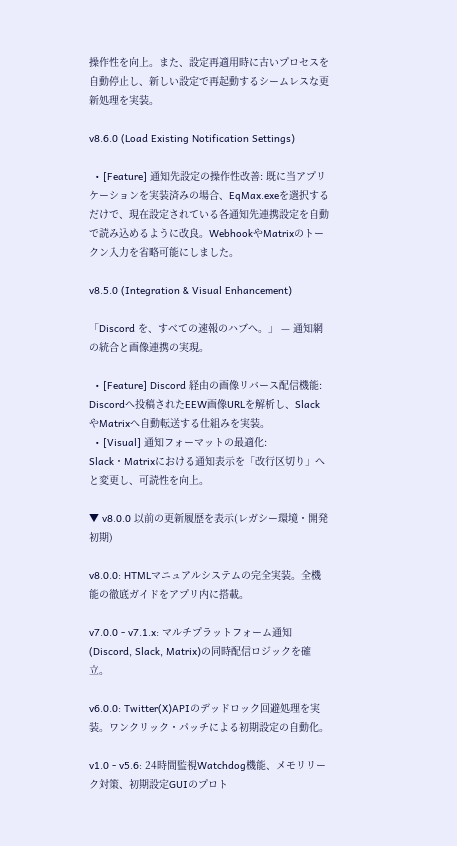操作性を向上。また、設定再適用時に古いプロセスを自動停止し、新しい設定で再起動するシームレスな更新処理を実装。

v8.6.0 (Load Existing Notification Settings)

  • [Feature] 通知先設定の操作性改善: 既に当アプリケーションを実装済みの場合、EqMax.exeを選択するだけで、現在設定されている各通知先連携設定を自動で読み込めるように改良。WebhookやMatrixのトークン入力を省略可能にしました。

v8.5.0 (Integration & Visual Enhancement)

「Discord を、すべての速報のハブへ。」 — 通知網の統合と画像連携の実現。

  • [Feature] Discord 経由の画像リバース配信機能: Discordへ投稿されたEEW画像URLを解析し、SlackやMatrixへ自動転送する仕組みを実装。
  • [Visual] 通知フォーマットの最適化: Slack・Matrixにおける通知表示を「改行区切り」へと変更し、可読性を向上。

▼ v8.0.0 以前の更新履歴を表示(レガシー環境・開発初期)

v8.0.0: HTMLマニュアルシステムの完全実装。全機能の徹底ガイドをアプリ内に搭載。

v7.0.0 - v7.1.x: マルチプラットフォーム通知(Discord, Slack, Matrix)の同時配信ロジックを確立。

v6.0.0: Twitter(X)APIのデッドロック回避処理を実装。ワンクリック・パッチによる初期設定の自動化。

v1.0 - v5.6: 24時間監視Watchdog機能、メモリリーク対策、初期設定GUIのプロト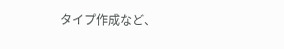タイプ作成など、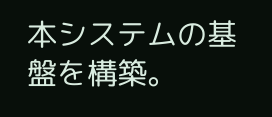本システムの基盤を構築。